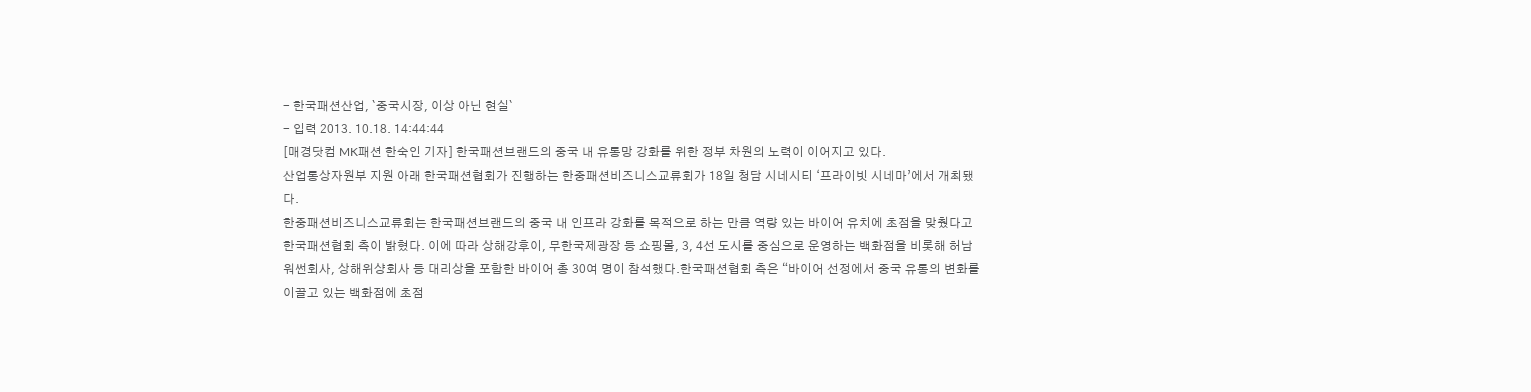- 한국패션산업, `중국시장, 이상 아닌 현실`
- 입력 2013. 10.18. 14:44:44
[매경닷컴 MK패션 한숙인 기자] 한국패션브랜드의 중국 내 유통망 강화를 위한 정부 차원의 노력이 이어지고 있다.
산업통상자원부 지원 아래 한국패션협회가 진행하는 한중패션비즈니스교류회가 18일 청담 시네시티 ‘프라이빗 시네마’에서 개최됐다.
한중패션비즈니스교류회는 한국패션브랜드의 중국 내 인프라 강화를 목적으로 하는 만큼 역량 있는 바이어 유치에 초점을 맞췄다고 한국패션협회 측이 밝혔다. 이에 따라 상해강후이, 무한국제광장 등 쇼핑몰, 3, 4선 도시를 중심으로 운영하는 백화점을 비롯해 허남워썬회사, 상해위샹회사 등 대리상을 포함한 바이어 총 30여 명이 참석했다.한국패션협회 측은 “바이어 선정에서 중국 유통의 변화를 이끌고 있는 백화점에 초점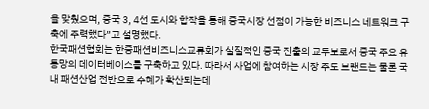을 맞췄으며, 중국 3, 4선 도시와 합작을 통해 중국시장 선점이 가능한 비즈니스 네트워크 구축에 주력했다”고 설명했다.
한국패션협회는 한중패션비즈니스교류회가 실질적인 중국 진출의 교두보로서 중국 주요 유통망의 데이터베이스를 구축하고 있다. 따라서 사업에 참여하는 시장 주도 브랜드는 물론 국내 패션산업 전반으로 수혜가 확산되는데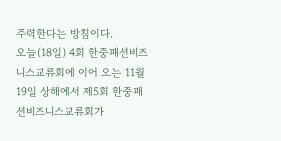주력한다는 방침이다.
오늘(18일) 4회 한중패션비즈니스교류회에 이어 오는 11월 19일 상해에서 제5회 한중패션비즈니스교류회가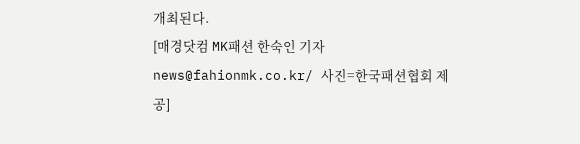개최된다.
[매경닷컴 MK패션 한숙인 기자 news@fahionmk.co.kr/ 사진=한국패션협회 제공]